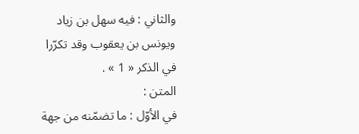والثاني : فيه سهل بن زياد ويونس بن يعقوب وقد تكرّرا في الذكر « 1 » .
المتن :
في الأوّل : ما تضمّنه من جهة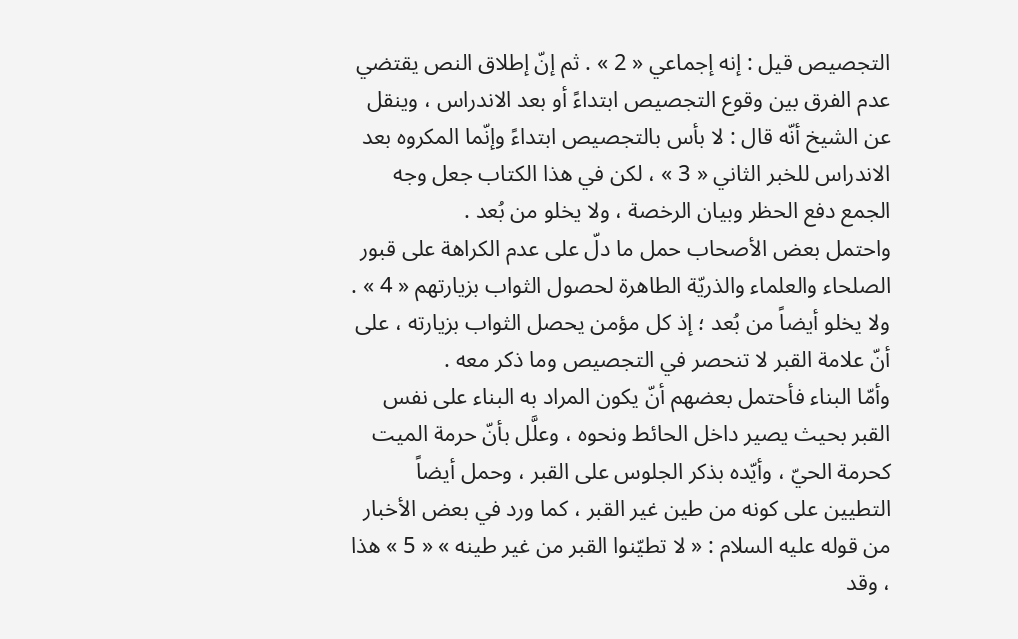التجصيص قيل : إنه إجماعي « 2 » . ثم إنّ إطلاق النص يقتضي عدم الفرق بين وقوع التجصيص ابتداءً أو بعد الاندراس ، وينقل عن الشيخ أنّه قال : لا بأس بالتجصيص ابتداءً وإنّما المكروه بعد الاندراس للخبر الثاني « 3 » ، لكن في هذا الكتاب جعل وجه الجمع دفع الحظر وبيان الرخصة ، ولا يخلو من بُعد .
واحتمل بعض الأصحاب حمل ما دلّ على عدم الكراهة على قبور الصلحاء والعلماء والذريّة الطاهرة لحصول الثواب بزيارتهم « 4 » . ولا يخلو أيضاً من بُعد ؛ إذ كل مؤمن يحصل الثواب بزيارته ، على أنّ علامة القبر لا تنحصر في التجصيص وما ذكر معه .
وأمّا البناء فأحتمل بعضهم أنّ يكون المراد به البناء على نفس القبر بحيث يصير داخل الحائط ونحوه ، وعلَّل بأنّ حرمة الميت كحرمة الحيّ ، وأيّده بذكر الجلوس على القبر ، وحمل أيضاً التطيين على كونه من طين غير القبر ، كما ورد في بعض الأخبار من قوله عليه السلام : « لا تطيّنوا القبر من غير طينه » « 5 » هذا ، وقد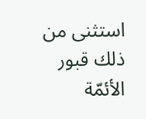استثنى من ذلك قبور الأئمّة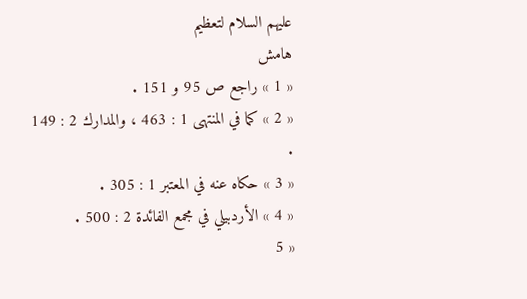عليهم السلام لتعظيم
هامش
« 1 » راجع ص 95 و 151 .
« 2 » كما في المنتهى 1 : 463 ، والمدارك 2 : 149 .
« 3 » حكاه عنه في المعتبر 1 : 305 .
« 4 » الأردبيلي في مجمع الفائدة 2 : 500 .
« 5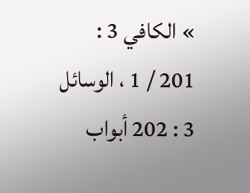» الكافي 3 : 201 / 1 ، الوسائل 3 : 202 أبواب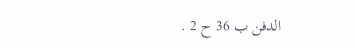الدفن ب 36 ح 2 .